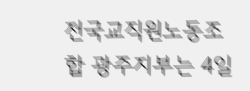전국교직원노동조합 광주지부는 4일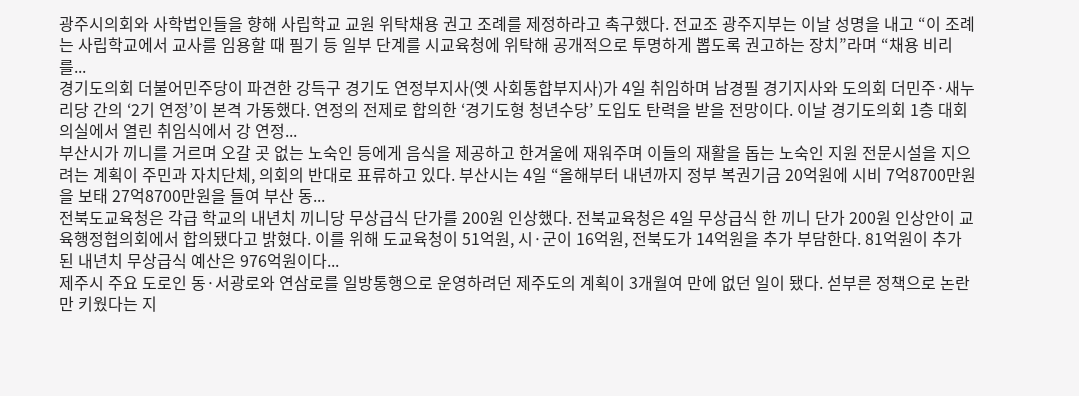광주시의회와 사학법인들을 향해 사립학교 교원 위탁채용 권고 조례를 제정하라고 촉구했다. 전교조 광주지부는 이날 성명을 내고 “이 조례는 사립학교에서 교사를 임용할 때 필기 등 일부 단계를 시교육청에 위탁해 공개적으로 투명하게 뽑도록 권고하는 장치”라며 “채용 비리를...
경기도의회 더불어민주당이 파견한 강득구 경기도 연정부지사(옛 사회통합부지사)가 4일 취임하며 남경필 경기지사와 도의회 더민주·새누리당 간의 ‘2기 연정’이 본격 가동했다. 연정의 전제로 합의한 ‘경기도형 청년수당’ 도입도 탄력을 받을 전망이다. 이날 경기도의회 1층 대회의실에서 열린 취임식에서 강 연정...
부산시가 끼니를 거르며 오갈 곳 없는 노숙인 등에게 음식을 제공하고 한겨울에 재워주며 이들의 재활을 돕는 노숙인 지원 전문시설을 지으려는 계획이 주민과 자치단체, 의회의 반대로 표류하고 있다. 부산시는 4일 “올해부터 내년까지 정부 복권기금 20억원에 시비 7억8700만원을 보태 27억8700만원을 들여 부산 동...
전북도교육청은 각급 학교의 내년치 끼니당 무상급식 단가를 200원 인상했다. 전북교육청은 4일 무상급식 한 끼니 단가 200원 인상안이 교육행정협의회에서 합의됐다고 밝혔다. 이를 위해 도교육청이 51억원, 시·군이 16억원, 전북도가 14억원을 추가 부담한다. 81억원이 추가된 내년치 무상급식 예산은 976억원이다...
제주시 주요 도로인 동·서광로와 연삼로를 일방통행으로 운영하려던 제주도의 계획이 3개월여 만에 없던 일이 됐다. 섣부른 정책으로 논란만 키웠다는 지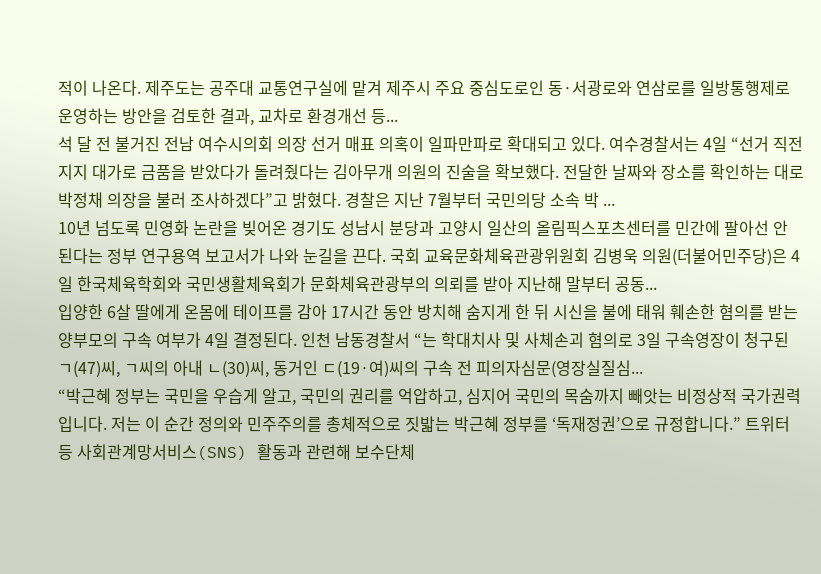적이 나온다. 제주도는 공주대 교통연구실에 맡겨 제주시 주요 중심도로인 동·서광로와 연삼로를 일방통행제로 운영하는 방안을 검토한 결과, 교차로 환경개선 등...
석 달 전 불거진 전남 여수시의회 의장 선거 매표 의혹이 일파만파로 확대되고 있다. 여수경찰서는 4일 “선거 직전 지지 대가로 금품을 받았다가 돌려줬다는 김아무개 의원의 진술을 확보했다. 전달한 날짜와 장소를 확인하는 대로 박정채 의장을 불러 조사하겠다”고 밝혔다. 경찰은 지난 7월부터 국민의당 소속 박 ...
10년 넘도록 민영화 논란을 빚어온 경기도 성남시 분당과 고양시 일산의 올림픽스포츠센터를 민간에 팔아선 안 된다는 정부 연구용역 보고서가 나와 눈길을 끈다. 국회 교육문화체육관광위원회 김병욱 의원(더불어민주당)은 4일 한국체육학회와 국민생활체육회가 문화체육관광부의 의뢰를 받아 지난해 말부터 공동...
입양한 6살 딸에게 온몸에 테이프를 감아 17시간 동안 방치해 숨지게 한 뒤 시신을 불에 태워 훼손한 혐의를 받는 양부모의 구속 여부가 4일 결정된다. 인천 남동경찰서 “는 학대치사 및 사체손괴 혐의로 3일 구속영장이 청구된 ㄱ(47)씨, ㄱ씨의 아내 ㄴ(30)씨, 동거인 ㄷ(19·여)씨의 구속 전 피의자심문(영장실질심...
“박근혜 정부는 국민을 우습게 알고, 국민의 권리를 억압하고, 심지어 국민의 목숨까지 빼앗는 비정상적 국가권력입니다. 저는 이 순간 정의와 민주주의를 총체적으로 짓밟는 박근혜 정부를 ‘독재정권’으로 규정합니다.” 트위터 등 사회관계망서비스(SNS) 활동과 관련해 보수단체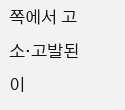쪽에서 고소·고발된 이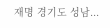재명 경기도 성남...